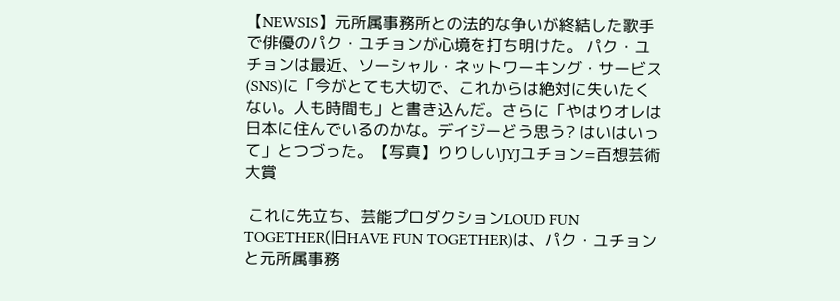【NEWSIS】元所属事務所との法的な争いが終結した歌手で俳優のパク・ユチョンが心境を打ち明けた。 パク・ユチョンは最近、ソーシャル・ネットワーキング・サービス(SNS)に「今がとても大切で、これからは絶対に失いたくない。人も時間も」と書き込んだ。さらに「やはりオレは日本に住んでいるのかな。デイジーどう思う? はいはいって」とつづった。【写真】りりしいJYJユチョン=百想芸術大賞

 これに先立ち、芸能プロダクションLOUD FUN TOGETHER(旧HAVE FUN TOGETHER)は、パク・ユチョンと元所属事務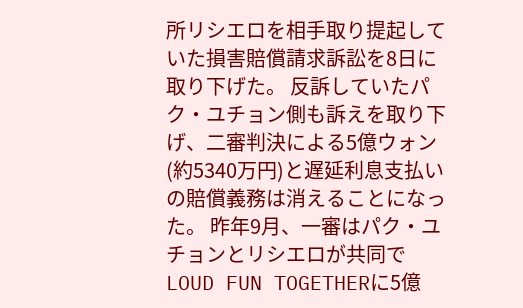所リシエロを相手取り提起していた損害賠償請求訴訟を8日に取り下げた。 反訴していたパク・ユチョン側も訴えを取り下げ、二審判決による5億ウォン(約5340万円)と遅延利息支払いの賠償義務は消えることになった。 昨年9月、一審はパク・ユチョンとリシエロが共同でLOUD FUN TOGETHERに5億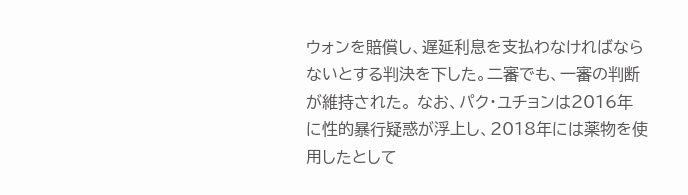ウォンを賠償し、遅延利息を支払わなければならないとする判決を下した。二審でも、一審の判断が維持された。 なお、パク・ユチョンは2016年に性的暴行疑惑が浮上し、2018年には薬物を使用したとして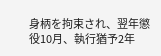身柄を拘束され、翌年懲役10月、執行猶予2年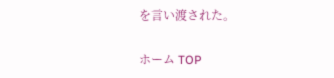を言い渡された。

ホーム TOP